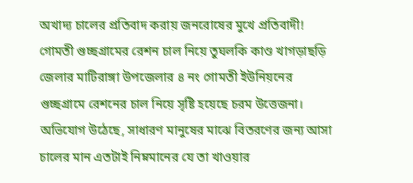অখাদ্য চালের প্রতিবাদ করায় জনরোষের মুখে প্রতিবাদী! গোমতী গুচ্ছগ্রামের রেশন চাল নিয়ে তুঘলকি কাণ্ড খাগড়াছড়ি জেলার মাটিরাঙ্গা উপজেলার ৪ নং গোমতী ইউনিয়নের গুচ্ছগ্রামে রেশনের চাল নিয়ে সৃষ্টি হয়েছে চরম উত্তেজনা। অভিযোগ উঠেছে, সাধারণ মানুষের মাঝে বিতরণের জন্য আসা চালের মান এতটাই নিম্নমানের যে তা খাওয়ার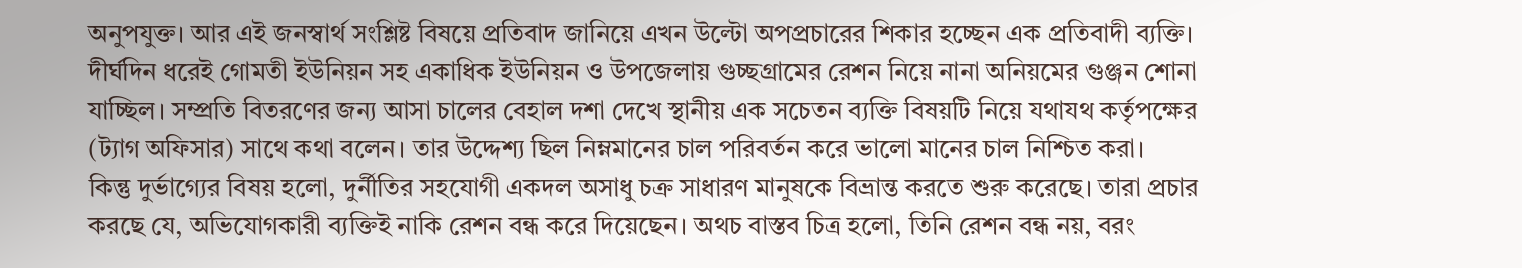অনুপযুক্ত। আর এই জনস্বার্থ সংশ্লিষ্ট বিষয়ে প্রতিবাদ জানিয়ে এখন উল্টো অপপ্রচারের শিকার হচ্ছেন এক প্রতিবাদী ব্যক্তি।
দীর্ঘদিন ধরেই গোমতী ইউনিয়ন সহ একাধিক ইউনিয়ন ও উপজেলায় গুচ্ছগ্রামের রেশন নিয়ে নানা অনিয়মের গুঞ্জন শোনা যাচ্ছিল। সম্প্রতি বিতরণের জন্য আসা চালের বেহাল দশা দেখে স্থানীয় এক সচেতন ব্যক্তি বিষয়টি নিয়ে যথাযথ কর্তৃপক্ষের (ট্যাগ অফিসার) সাথে কথা বলেন। তার উদ্দেশ্য ছিল নিম্নমানের চাল পরিবর্তন করে ভালো মানের চাল নিশ্চিত করা।
কিন্তু দুর্ভাগ্যের বিষয় হলো, দুর্নীতির সহযোগী একদল অসাধু চক্র সাধারণ মানুষকে বিভ্রান্ত করতে শুরু করেছে। তারা প্রচার করছে যে, অভিযোগকারী ব্যক্তিই নাকি রেশন বন্ধ করে দিয়েছেন। অথচ বাস্তব চিত্র হলো, তিনি রেশন বন্ধ নয়, বরং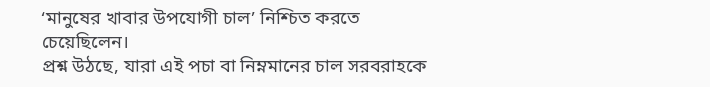‘মানুষের খাবার উপযোগী চাল’ নিশ্চিত করতে চেয়েছিলেন।
প্রশ্ন উঠছে, যারা এই পচা বা নিম্নমানের চাল সরবরাহকে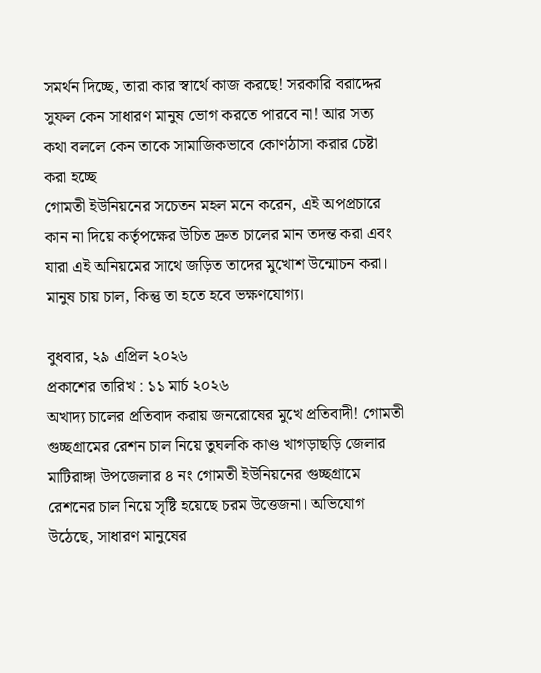সমর্থন দিচ্ছে, তারা কার স্বার্থে কাজ করছে! সরকারি বরাদ্দের সুফল কেন সাধারণ মানুষ ভোগ করতে পারবে না! আর সত্য কথা বললে কেন তাকে সামাজিকভাবে কোণঠাসা করার চেষ্টা করা হচ্ছে
গোমতী ইউনিয়নের সচেতন মহল মনে করেন, এই অপপ্রচারে কান না দিয়ে কর্তৃপক্ষের উচিত দ্রুত চালের মান তদন্ত করা এবং যারা এই অনিয়মের সাথে জড়িত তাদের মুখোশ উন্মোচন করা। মানুষ চায় চাল, কিন্তু তা হতে হবে ভক্ষণযোগ্য।

বুধবার, ২৯ এপ্রিল ২০২৬
প্রকাশের তারিখ : ১১ মার্চ ২০২৬
অখাদ্য চালের প্রতিবাদ করায় জনরোষের মুখে প্রতিবাদী! গোমতী গুচ্ছগ্রামের রেশন চাল নিয়ে তুঘলকি কাণ্ড খাগড়াছড়ি জেলার মাটিরাঙ্গা উপজেলার ৪ নং গোমতী ইউনিয়নের গুচ্ছগ্রামে রেশনের চাল নিয়ে সৃষ্টি হয়েছে চরম উত্তেজনা। অভিযোগ উঠেছে, সাধারণ মানুষের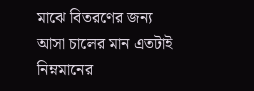মাঝে বিতরণের জন্য আসা চালের মান এতটাই নিম্নমানের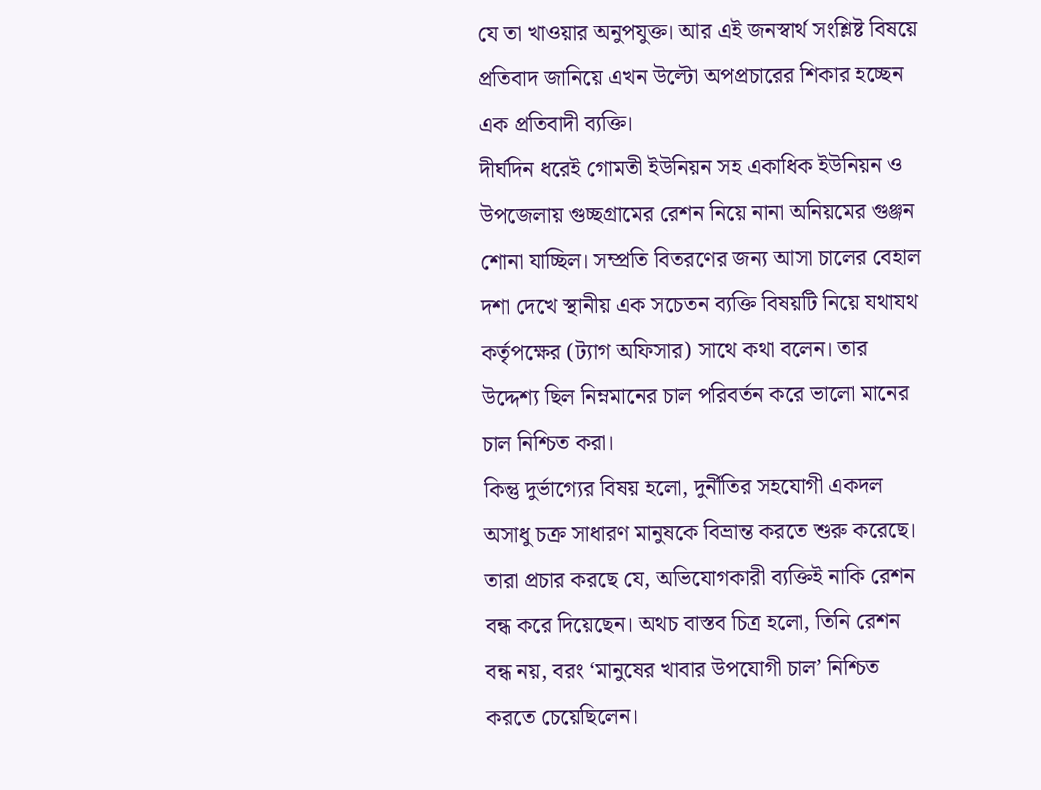যে তা খাওয়ার অনুপযুক্ত। আর এই জনস্বার্থ সংশ্লিষ্ট বিষয়ে প্রতিবাদ জানিয়ে এখন উল্টো অপপ্রচারের শিকার হচ্ছেন এক প্রতিবাদী ব্যক্তি।
দীর্ঘদিন ধরেই গোমতী ইউনিয়ন সহ একাধিক ইউনিয়ন ও উপজেলায় গুচ্ছগ্রামের রেশন নিয়ে নানা অনিয়মের গুঞ্জন শোনা যাচ্ছিল। সম্প্রতি বিতরণের জন্য আসা চালের বেহাল দশা দেখে স্থানীয় এক সচেতন ব্যক্তি বিষয়টি নিয়ে যথাযথ কর্তৃপক্ষের (ট্যাগ অফিসার) সাথে কথা বলেন। তার উদ্দেশ্য ছিল নিম্নমানের চাল পরিবর্তন করে ভালো মানের চাল নিশ্চিত করা।
কিন্তু দুর্ভাগ্যের বিষয় হলো, দুর্নীতির সহযোগী একদল অসাধু চক্র সাধারণ মানুষকে বিভ্রান্ত করতে শুরু করেছে। তারা প্রচার করছে যে, অভিযোগকারী ব্যক্তিই নাকি রেশন বন্ধ করে দিয়েছেন। অথচ বাস্তব চিত্র হলো, তিনি রেশন বন্ধ নয়, বরং ‘মানুষের খাবার উপযোগী চাল’ নিশ্চিত করতে চেয়েছিলেন।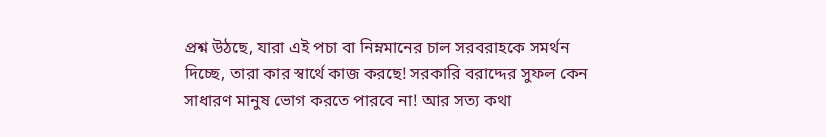প্রশ্ন উঠছে, যারা এই পচা বা নিম্নমানের চাল সরবরাহকে সমর্থন দিচ্ছে, তারা কার স্বার্থে কাজ করছে! সরকারি বরাদ্দের সুফল কেন সাধারণ মানুষ ভোগ করতে পারবে না! আর সত্য কথা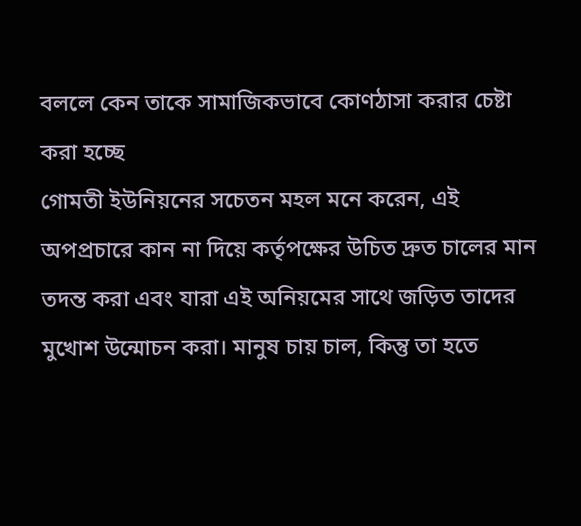বললে কেন তাকে সামাজিকভাবে কোণঠাসা করার চেষ্টা করা হচ্ছে
গোমতী ইউনিয়নের সচেতন মহল মনে করেন, এই অপপ্রচারে কান না দিয়ে কর্তৃপক্ষের উচিত দ্রুত চালের মান তদন্ত করা এবং যারা এই অনিয়মের সাথে জড়িত তাদের মুখোশ উন্মোচন করা। মানুষ চায় চাল, কিন্তু তা হতে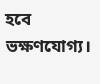হবে ভক্ষণযোগ্য।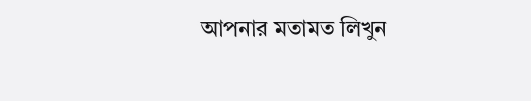আপনার মতামত লিখুন